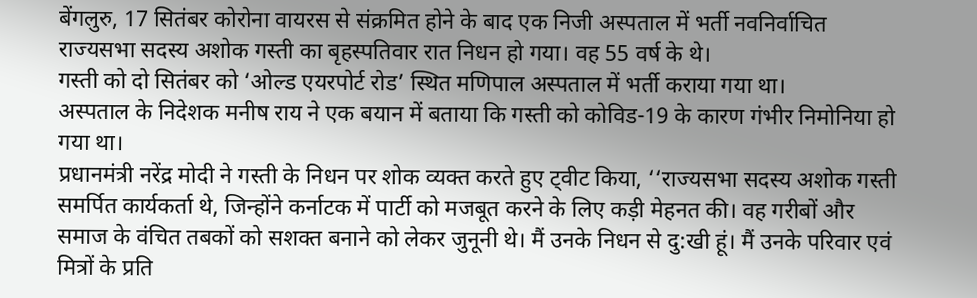बेंगलुरु, 17 सितंबर कोरोना वायरस से संक्रमित होने के बाद एक निजी अस्पताल में भर्ती नवनिर्वाचित राज्यसभा सदस्य अशोक गस्ती का बृहस्पतिवार रात निधन हो गया। वह 55 वर्ष के थे।
गस्ती को दो सितंबर को ‘ओल्ड एयरपोर्ट रोड’ स्थित मणिपाल अस्पताल में भर्ती कराया गया था।
अस्पताल के निदेशक मनीष राय ने एक बयान में बताया कि गस्ती को कोविड-19 के कारण गंभीर निमोनिया हो गया था।
प्रधानमंत्री नरेंद्र मोदी ने गस्ती के निधन पर शोक व्यक्त करते हुए ट्वीट किया, ‘‘राज्यसभा सदस्य अशोक गस्ती समर्पित कार्यकर्ता थे, जिन्होंने कर्नाटक में पार्टी को मजबूत करने के लिए कड़ी मेहनत की। वह गरीबों और समाज के वंचित तबकों को सशक्त बनाने को लेकर जुनूनी थे। मैं उनके निधन से दु:खी हूं। मैं उनके परिवार एवं मित्रों के प्रति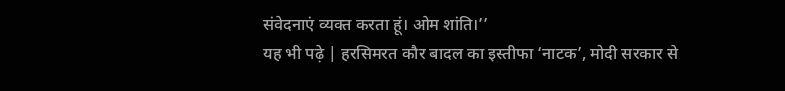संवेदनाएं व्यक्त करता हूं। ओम शांति।’’
यह भी पढ़े | हरसिमरत कौर बादल का इस्तीफा ‘नाटक’, मोदी सरकार से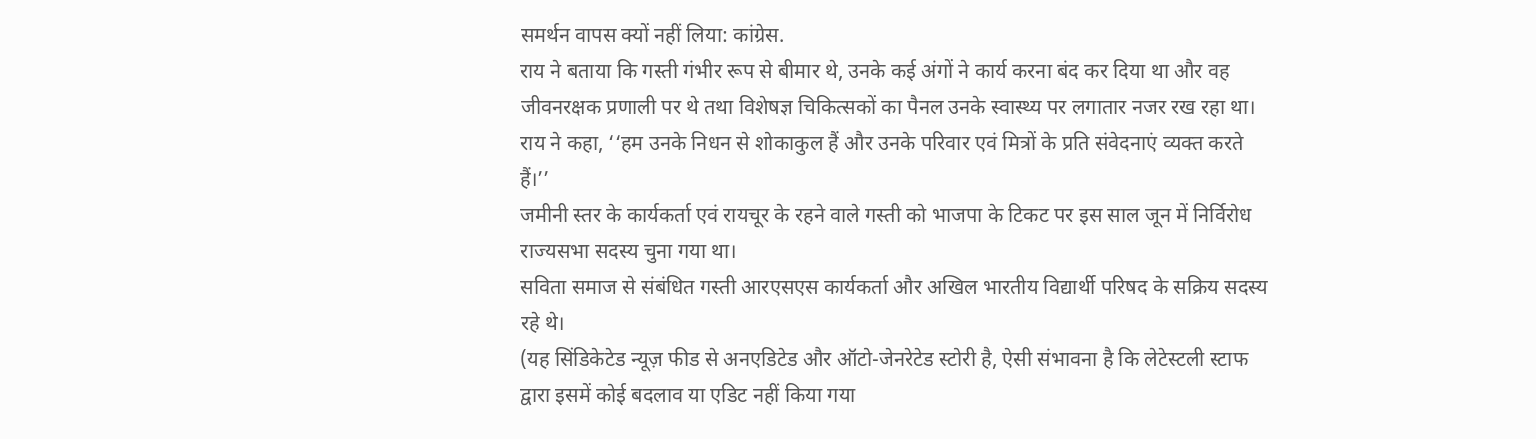समर्थन वापस क्यों नहीं लिया: कांग्रेस.
राय ने बताया कि गस्ती गंभीर रूप से बीमार थे, उनके कई अंगों ने कार्य करना बंद कर दिया था और वह जीवनरक्षक प्रणाली पर थे तथा विशेषज्ञ चिकित्सकों का पैनल उनके स्वास्थ्य पर लगातार नजर रख रहा था।
राय ने कहा, ‘‘हम उनके निधन से शोकाकुल हैं और उनके परिवार एवं मित्रों के प्रति संवेदनाएं व्यक्त करते हैं।’’
जमीनी स्तर के कार्यकर्ता एवं रायचूर के रहने वाले गस्ती को भाजपा के टिकट पर इस साल जून में निर्विरोध राज्यसभा सदस्य चुना गया था।
सविता समाज से संबंधित गस्ती आरएसएस कार्यकर्ता और अखिल भारतीय विद्यार्थी परिषद के सक्रिय सदस्य रहे थे।
(यह सिंडिकेटेड न्यूज़ फीड से अनएडिटेड और ऑटो-जेनरेटेड स्टोरी है, ऐसी संभावना है कि लेटेस्टली स्टाफ द्वारा इसमें कोई बदलाव या एडिट नहीं किया गया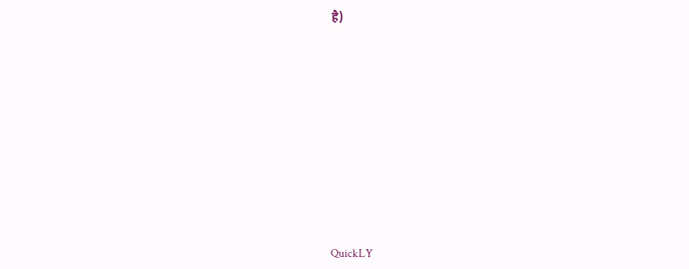है)












QuickLY